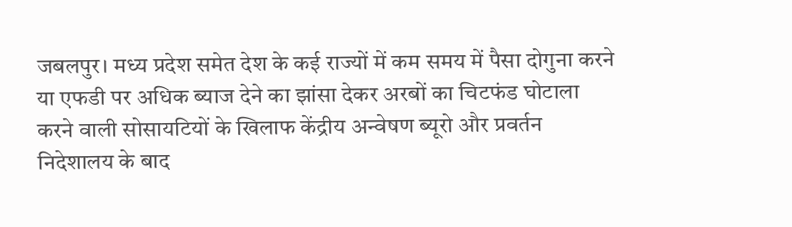जबलपुर। मध्य प्रदेश समेत देश के कई राज्यों में कम समय में पैसा दोगुना करने या एफडी पर अधिक ब्याज देने का झांसा देकर अरबों का चिटफंड घोटाला करने वाली सोसायटियों के खिलाफ केंद्रीय अन्वेषण ब्यूरो और प्रवर्तन निदेशालय के बाद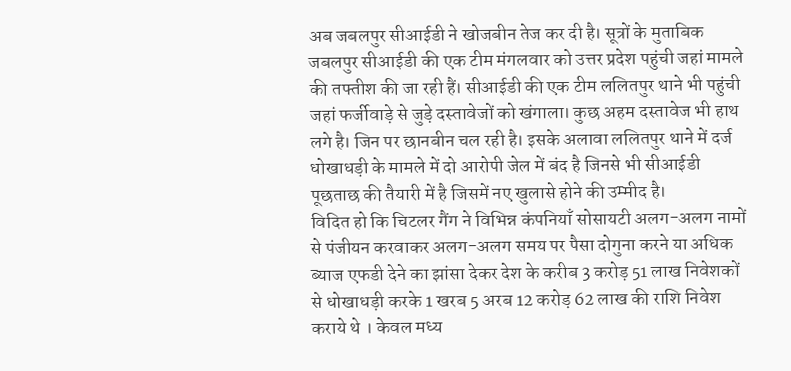अब जबलपुर सीआईडी ने खोजबीन तेज कर दी है। सूत्रों के मुताबिक जबलपुर सीआईडी की एक टीम मंगलवार को उत्तर प्रदेश पहुंची जहां मामले की तफ्तीश की जा रही हैं। सीआईडी की एक टीम ललितपुर थाने भी पहुंची जहां फर्जीवाड़े से जुड़े दस्तावेजों को खंगाला। कुछ अहम दस्तावेज भी हाथ लगे है। जिन पर छानबीन चल रही है। इसके अलावा ललितपुर थाने में दर्ज धोखाधड़ी के मामले में दो आरोपी जेल में बंद है जिनसे भी सीआईडी पूछताछ की तैयारी में है जिसमें नए खुलासे होने की उम्मीद है।
विदित हो कि चिटलर गैंग ने विभिन्न कंपनियाँ सोसायटी अलग-अलग नामों से पंजीयन करवाकर अलग-अलग समय पर पैसा दोगुना करने या अधिक ब्याज एफडी देने का झांसा देकर देश के करीब 3 करोड़ 51 लाख निवेशकों से धोखाधड़ी करके 1 खरब 5 अरब 12 करोड़ 62 लाख की राशि निवेश कराये थे । केवल मध्य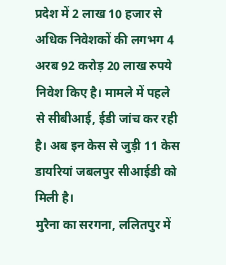प्रदेश में 2 लाख 10 हजार से अधिक निवेशकों की लगभग 4 अरब 92 करोड़ 20 लाख रुपये निवेश किए है। मामले में पहले से सीबीआई, ईडी जांच कर रही है। अब इन केस से जुड़ी 11 केस डायरियां जबलपुर सीआईडी को मिली है।
मुरैना का सरगना, ललितपुर में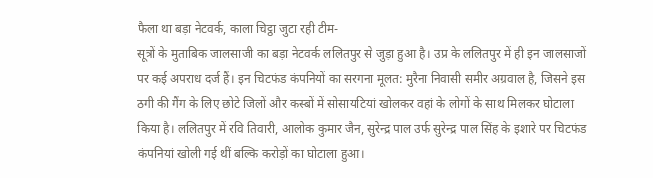फैला था बड़ा नेटवर्क, काला चिट्ठा जुटा रही टीम-
सूत्रों के मुताबिक जालसाजी का बड़ा नेटवर्क ललितपुर से जुड़ा हुआ है। उप्र के ललितपुर में ही इन जालसाजों पर कई अपराध दर्ज हैं। इन चिटफंड कंपनियों का सरगना मूलत: मुरैना निवासी समीर अग्रवाल है, जिसने इस ठगी की गैंग के लिए छोटे जिलों और कस्बों में सोसायटियां खोलकर वहां के लोगों के साथ मिलकर घोटाला किया है। ललितपुर में रवि तिवारी, आलोक कुमार जैन, सुरेन्द्र पाल उर्फ सुरेन्द्र पाल सिंह के इशारे पर चिटफंड कंपनियां खोली गई थीं बल्कि करोड़ों का घोटाला हुआ।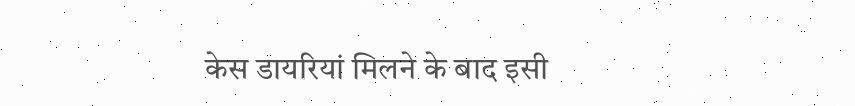केस डायरियां मिलने के बाद इसी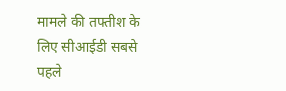मामले की तफ्तीश के लिए सीआईडी सबसे पहले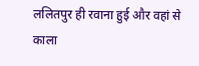ललितपुर ही रवाना हुई और वहां से काला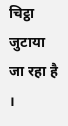चिट्ठा जुटाया जा रहा है ।